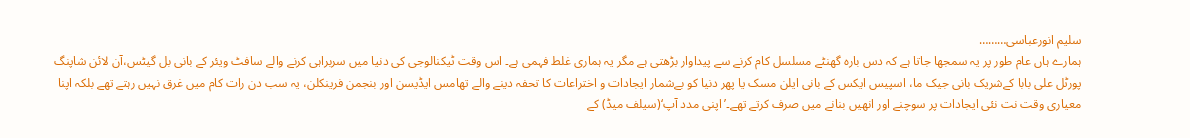سلیم انورعباسی………
ہمارے ہاں عام طور پر یہ سمجھا جاتا ہے کہ دس بارہ گھنٹے مسلسل کام کرنے سے پیداوار بڑھتی ہے مگر یہ ہماری غلط فہمی ہے۔ اس وقت ٹیکنالوجی کی دنیا میں سربراہی کرنے والے سافٹ ویئر کے بانی بل گیٹس،آن لائن شاپنگ پورٹل علی بابا کےشریک بانی جیک ما، اسپیس ایکس کے بانی ایلن مسک یا پھر دنیا کو بےشمار ایجادات و اختراعات کا تحفہ دینے والے تھامس ایڈیسن اور بنجمن فرینکلن، یہ سب دن رات کام میں غرق نہیں رہتے تھے بلکہ اپنا معیاری وقت نت نئی ایجادات پر سوچنے اور انھیں بنانے میں صرف کرتے تھے۔’اپنی مدد آپ‘(سیلف میڈ) کے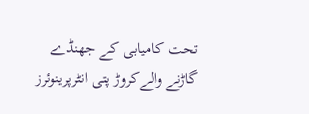تحت کامیابی کے جھنڈے گاڑنے والےکروڑ پتی انٹرپرینوئرز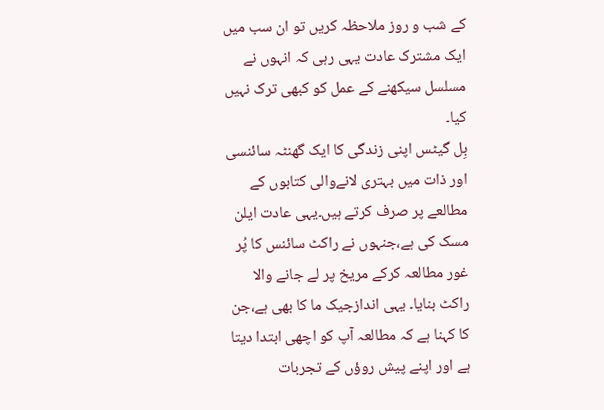کے شب و روز ملاحظہ کریں تو ان سب میں ایک مشترک عادت یہی رہی کہ انہوں نے مسلسل سیکھنے کے عمل کو کبھی ترک نہیں کیا۔
بِل گیٹس اپنی زندگی کا ایک گھنٹہ سائنسی اور ذات میں بہتری لانےوالی کتابوں کے مطالعے پر صرف کرتے ہیں۔یہی عادت ایلن مسک کی ہے،جنہوں نے راکٹ سائنس کا پُر غور مطالعہ کرکے مریخ پر لے جانے والا راکٹ بنایا۔ یہی اندازجیک ما کا بھی ہے،جن کا کہنا ہے کہ مطالعہ آپ کو اچھی ابتدا دیتا ہے اور اپنے پیش روؤں کے تجربات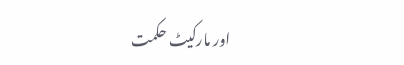اور مارکیٹ حکمت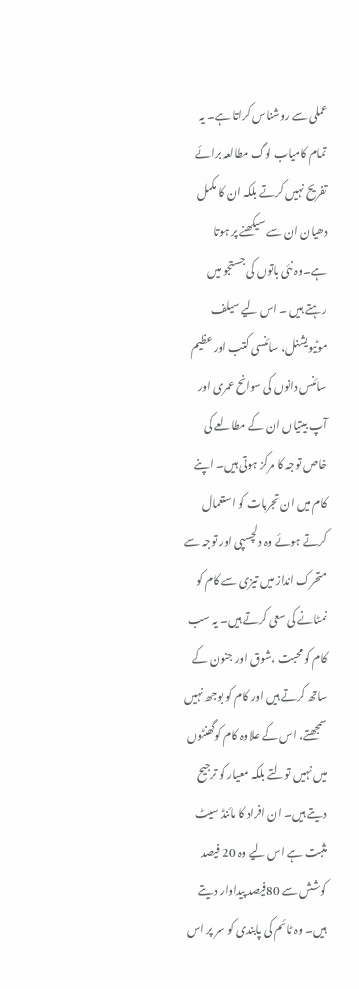عملی سے روشناس کراتا ہے۔ یہ تمام کامیاب لوگ مطالعہ برائے تفریح نہیں کرتے بلکہ ان کا مکمل دھیان ان سے سیکھنے پر ہوتا ہے۔وہ نئی باتوں کی جستجو میں رہتے ہیں ۔ اس لیے سیلف موٹیویشنل، سائنسی کتب اور عظیم سائنس دانوں کی سوانح عمری اور آپ بیتیاں ان کے مطالعے کی خاص توجہ کا مرکز ہوتی ہیں۔ اپنے کام میں ان تجربات کو استعمال کرتے ہوئے وہ دلچسپی اور توجہ سے متحرک انداز میں تیزی سے کام کو نمٹانے کی سعی کرتے ہیں۔ یہ سب کام کو محبت ،شوق اور جنون کے ساتھ کرتے ہیں اور کام کو بوجھ نہیں سمجھتے، اس کے علاوہ کام کوگھنٹوں میں نہیں تولتے بلکہ معیار کو ترجیح دیتے ہیں۔ ان افراد کا مائنڈ سیٹ مثبت ہے اس لیے وہ 20 فیصد کوشش سے 80فیصد پیداوار دیتے ہیں۔ وہ ٹائم کی پابندی کو سر پر اس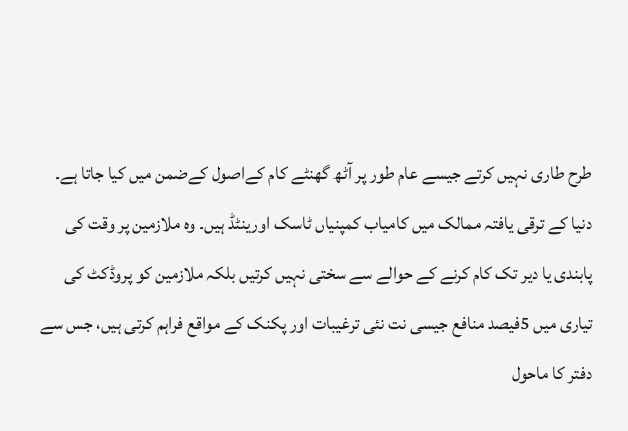طرح طاری نہیں کرتے جیسے عام طور پر آٹھ گھنٹے کام کےاصول کےضمن میں کیا جاتا ہے۔
دنیا کے ترقی یافتہ ممالک میں کامیاب کمپنیاں ٹاسک اورینٹڈ ہیں۔ وہ ملازمین پر وقت کی پابندی یا دیر تک کام کرنے کے حوالے سے سختی نہیں کرتیں بلکہ ملازمین کو پروڈکٹ کی تیاری میں 5فیصد منافع جیسی نت نئی ترغیبات اور پکنک کے مواقع فراہم کرتی ہیں، جس سے دفتر کا ماحول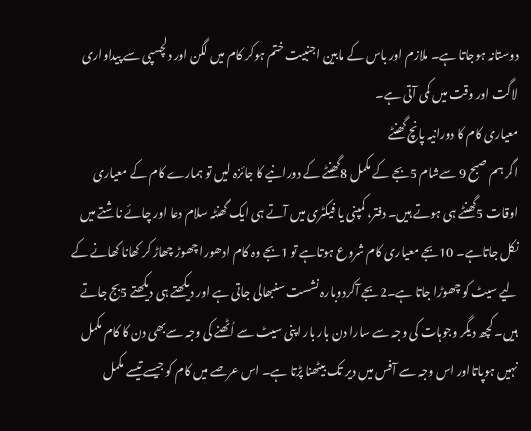دوستانہ ہوجاتا ہے۔ ملازم اور باس کے مابین اجنبیت ختم ہوکر کام میں لگن اور دلچسپی سے پیداواری لاگت اور وقت میں کمی آتی ہے۔
معیاری کام کا دورانیہ پانچ گھنٹے
اگر ہم صبح 9 سےشام 5بجے کے مکمل 8گھنٹے کے دورانیے کا جائزہ لیں تو ہمارے کام کے معیاری اوقات 5گھنٹے ہی ہوتے ہیں۔ دفتر، کمپنی یا فیکٹری میں آتے ہی ایک گھنٹہ سلام دعا اور چائے ناشتے میں نکل جاتاہے۔ 10بجے معیاری کام شروع ہوتاہے تو 1بجے وہ کام ادھورا چھوڑ چھاڑ کر کھانا کھانے کے لیے سیٹ کو چھوڑا جاتا ہے۔2بجے آکردوبارہ نشست سنبھالی جاتی ہے اور دیکھتے ہی دیکھتے 5بج جاتے ہیں۔ کچھ دیگر وجوہات کی وجہ سے سارا دن بار بار اپنی سیٹ سے اُٹھنے کی وجہ سےبھی دن کا کام مکمل نہیں ہوپاتااور اس وجہ سے آفس میں دیر تک بیٹھنا پڑتا ہے۔ اس عرصے میں کام کو جیسے تیسے مکمل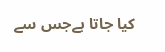کیا جاتا ہےجس سے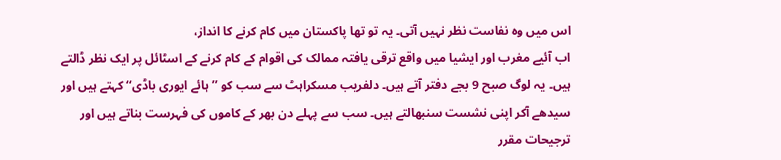اس میں وہ نفاست نظر نہیں آتی۔ یہ تو تھا پاکستان میں کام کرنے کا انداز،
اب آئیے مغرب اور ایشیا میں واقع ترقی یافتہ ممالک کی اقوام کے کام کرنے کے اسٹائل پر ایک نظر ڈالتے ہیں۔ یہ لوگ صبح 9 بجے دفتر آتے ہیں۔ دلفریب مسکراہٹ سے سب کو ’’ہائے ایوری باڈی‘‘ کہتے ہیں اور سیدھے آکر اپنی نشست سنبھالتے ہیں۔ سب سے پہلے دن بھر کے کاموں کی فہرست بناتے ہیں اور ترجیحات مقرر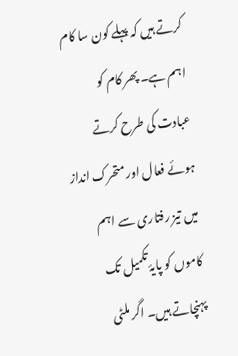کرتے ہیں کہ پہلے کون سا کام اہم ہے۔ پھر کام کو عبادت کی طرح کرتے ہوئے فعال اور متحرک انداز میں تیز رفتاری سے اہم کاموں کو پایۂ تکمیل تک پہنچاتے ہیں۔ اگر ملٹی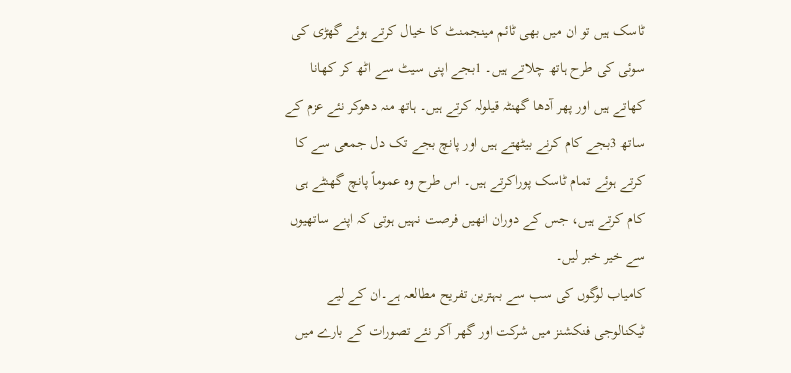ٹاسک ہیں تو ان میں بھی ٹائم مینجمنٹ کا خیال کرتے ہوئے گھڑی کی سوئی کی طرح ہاتھ چلاتے ہیں۔ 1بجے اپنی سیٹ سے اٹھ کر کھانا کھاتے ہیں اور پھر آدھا گھنٹہ قیلولہ کرتے ہیں۔ ہاتھ منہ دھوکر نئے عزم کے ساتھ 3بجے کام کرنے بیٹھتے ہیں اور پانچ بجے تک دل جمعی سے کا کرتے ہوئے تمام ٹاسک پوراکرتے ہیں۔ اس طرح وہ عموماً پانچ گھنٹے ہی کام کرتے ہیں، جس کے دوران انھیں فرصت نہیں ہوتی کہ اپنے ساتھیوں سے خیر خبر لیں۔
کامیاب لوگوں کی سب سے بہترین تفریح مطالعہ ہے۔ان کے لیے ٹیکنالوجی فنکشنز میں شرکت اور گھر آکر نئے تصورات کے بارے میں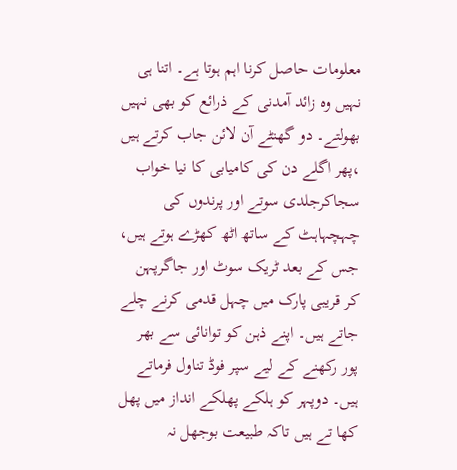معلومات حاصل کرنا اہم ہوتا ہے۔ اتنا ہی نہیں وہ زائد آمدنی کے ذرائع کو بھی نہیں بھولتے۔ دو گھنٹے آن لائن جاب کرتے ہیں ،پھر اگلے دن کی کامیابی کا نیا خواب سجاکرجلدی سوتے اور پرندوں کی چہچہاہٹ کے ساتھ اٹھ کھڑے ہوتے ہیں، جس کے بعد ٹریک سوٹ اور جاگرپہن کر قریبی پارک میں چہل قدمی کرنے چلے جاتے ہیں۔ اپنے ذہن کو توانائی سے بھر پور رکھنے کے لیے سپر فوڈ تناول فرماتے ہیں۔ دوپہر کو ہلکے پھلکے انداز میں پھل کھا تے ہیں تاکہ طبیعت بوجھل نہ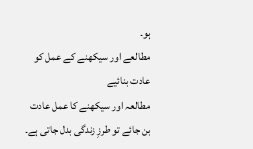ہو۔
مطالعے اور سیکھنے کے عمل کو عادت بنائیے
مطالعہ اور سیکھنے کا عمل عادت بن جائے تو طرزِ زندگی بدل جاتی ہے۔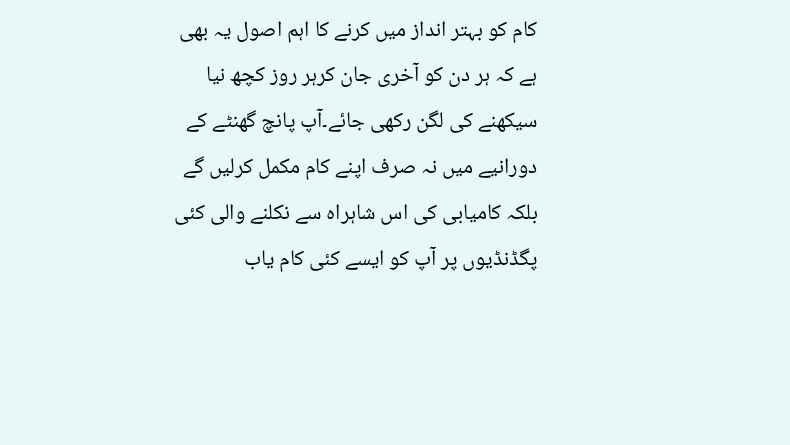کام کو بہتر انداز میں کرنے کا اہم اصول یہ بھی ہے کہ ہر دن کو آخری جان کرہر روز کچھ نیا سیکھنے کی لگن رکھی جائے۔آپ پانچ گھنٹے کے دورانیے میں نہ صرف اپنے کام مکمل کرلیں گے بلکہ کامیابی کی اس شاہراہ سے نکلنے والی کئی پگڈنڈیوں پر آپ کو ایسے کئی کام یاب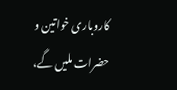کاروباری خواتین و حضرات ملیں گے،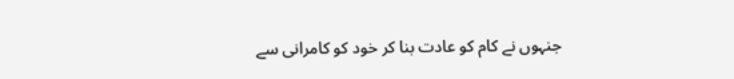جنہوں نے کام کو عادت بنا کر خود کو کامرانی سے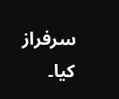سرفراز کیا۔